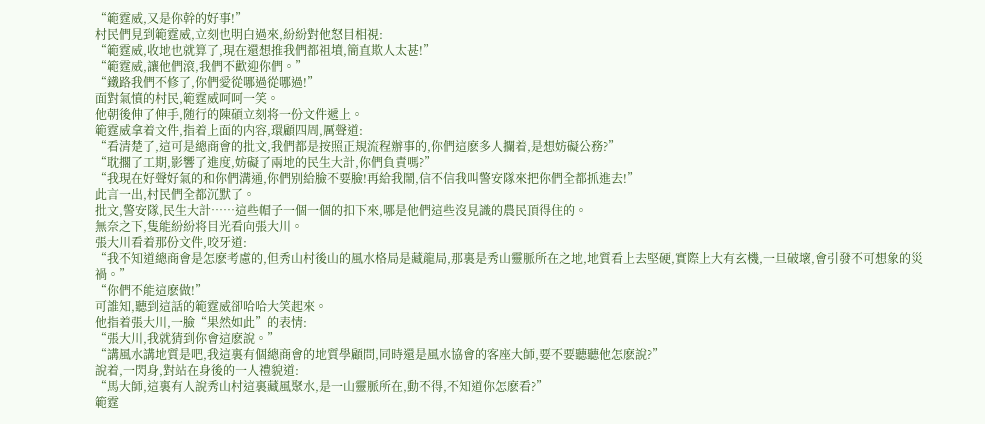“範霆威,又是你幹的好事!”
村民們見到範霆威,立刻也明白過來,紛紛對他怒目相視:
“範霆威,收地也就算了,現在還想推我們都祖墳,簡直欺人太甚!”
“範霆威,讓他們滾,我們不歡迎你們。”
“鐵路我們不修了,你們愛從哪過從哪過!”
面對氣憤的村民,範霆威呵呵一笑。
他朝後伸了伸手,随行的陳碩立刻将一份文件遞上。
範霆威拿着文件,指着上面的内容,環顧四周,厲聲道:
“看清楚了,這可是總商會的批文,我們都是按照正規流程辦事的,你們這麽多人攔着,是想妨礙公務?”
“耽擱了工期,影響了進度,妨礙了兩地的民生大計,你們負責嗎?”
“我現在好聲好氣的和你們溝通,你們别給臉不要臉!再給我鬧,信不信我叫警安隊來把你們全都抓進去!”
此言一出,村民們全都沉默了。
批文,警安隊,民生大計……這些帽子一個一個的扣下來,哪是他們這些沒見識的農民頂得住的。
無奈之下,隻能紛紛将目光看向張大川。
張大川看着那份文件,咬牙道:
“我不知道總商會是怎麽考慮的,但秀山村後山的風水格局是藏龍局,那裏是秀山靈脈所在之地,地質看上去堅硬,實際上大有玄機,一旦破壞,會引發不可想象的災禍。”
“你們不能這麽做!”
可誰知,聽到這話的範霆威卻哈哈大笑起來。
他指着張大川,一臉“果然如此”的表情:
“張大川,我就猜到你會這麽說。”
“講風水講地質是吧,我這裏有個總商會的地質學顧問,同時還是風水協會的客座大師,要不要聽聽他怎麽說?”
說着,一閃身,對站在身後的一人禮貌道:
“馬大師,這裏有人說秀山村這裏藏風聚水,是一山靈脈所在,動不得,不知道你怎麽看?”
範霆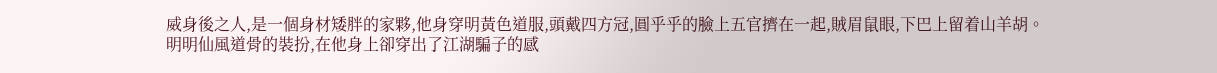威身後之人,是一個身材矮胖的家夥,他身穿明黃色道服,頭戴四方冠,圓乎乎的臉上五官擠在一起,賊眉鼠眼,下巴上留着山羊胡。
明明仙風道骨的裝扮,在他身上卻穿出了江湖騙子的感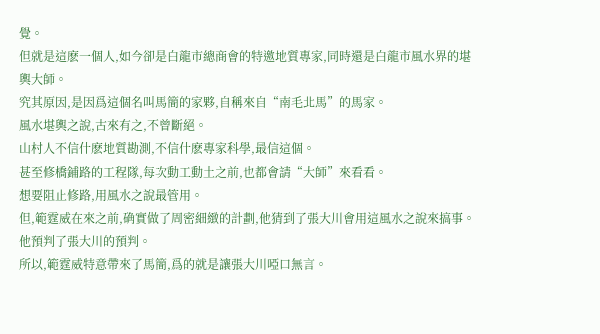覺。
但就是這麽一個人,如今卻是白龍市總商會的特邀地質專家,同時還是白龍市風水界的堪輿大師。
究其原因,是因爲這個名叫馬簡的家夥,自稱來自“南毛北馬”的馬家。
風水堪輿之說,古來有之,不曾斷絕。
山村人不信什麽地質勘測,不信什麽專家科學,最信這個。
甚至修橋鋪路的工程隊,每次動工動土之前,也都會請“大師”來看看。
想要阻止修路,用風水之說最管用。
但,範霆威在來之前,确實做了周密細緻的計劃,他猜到了張大川會用這風水之說來搞事。
他預判了張大川的預判。
所以,範霆威特意帶來了馬簡,爲的就是讓張大川啞口無言。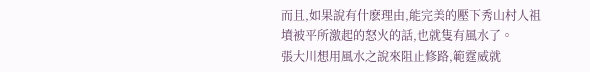而且,如果說有什麽理由,能完美的壓下秀山村人祖墳被平所激起的怒火的話,也就隻有風水了。
張大川想用風水之說來阻止修路,範霆威就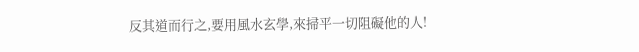反其道而行之,要用風水玄學,來掃平一切阻礙他的人!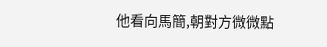他看向馬簡,朝對方微微點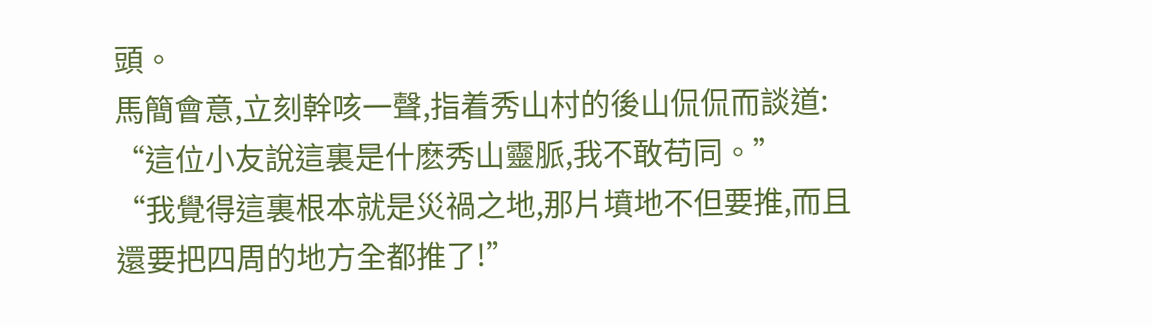頭。
馬簡會意,立刻幹咳一聲,指着秀山村的後山侃侃而談道:
“這位小友說這裏是什麽秀山靈脈,我不敢苟同。”
“我覺得這裏根本就是災禍之地,那片墳地不但要推,而且還要把四周的地方全都推了!”